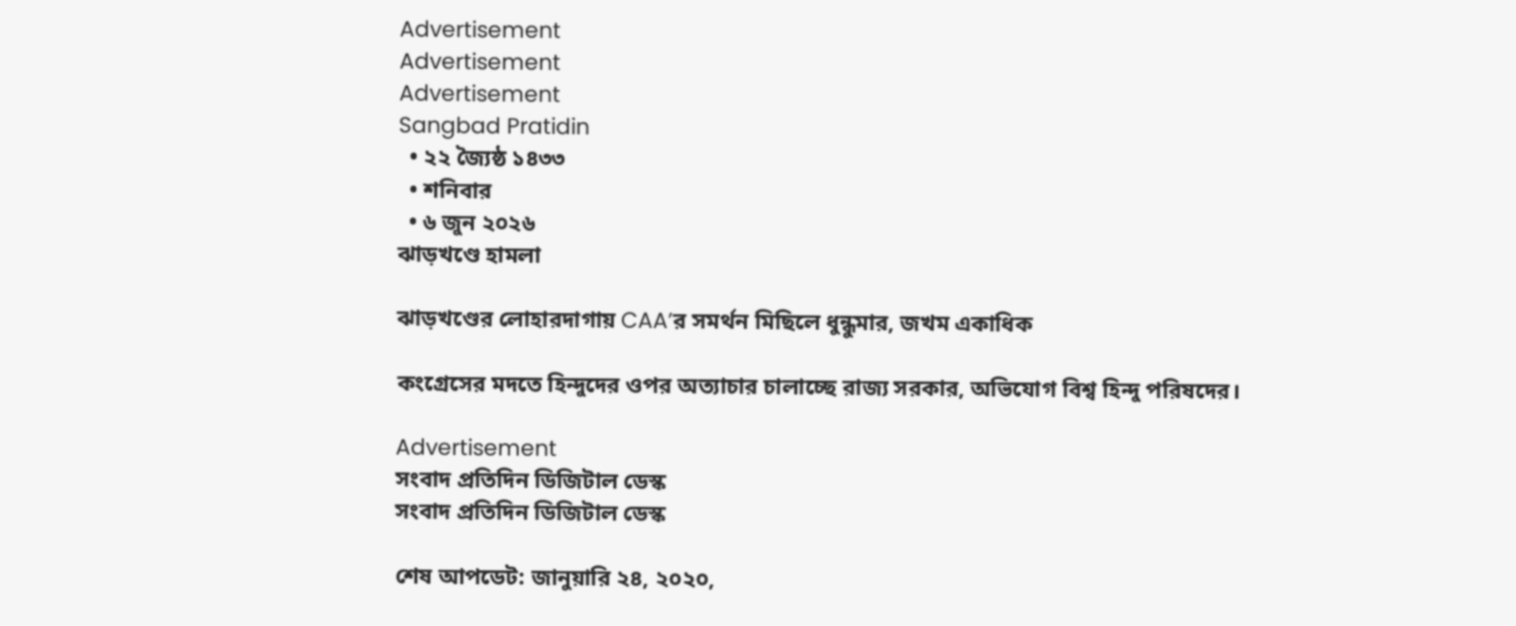Advertisement
Advertisement
Advertisement
Sangbad Pratidin
  • ২২ জ্যৈষ্ঠ ১৪৩৩
  • শনিবার
  • ৬ জুন ২০২৬
ঝাড়খণ্ডে হামলা

ঝাড়খণ্ডের লোহারদাগায় CAA’র সমর্থন মিছিলে ধুন্ধুমার, জখম একাধিক

কংগ্রেসের মদতে হিন্দুদের ওপর অত্যাচার চালাচ্ছে রাজ্য সরকার, অভিযোগ বিশ্ব হিন্দু পরিষদের।

Advertisement
সংবাদ প্রতিদিন ডিজিটাল ডেস্ক
সংবাদ প্রতিদিন ডিজিটাল ডেস্ক

শেষ আপডেট: জানুয়ারি ২৪, ২০২০,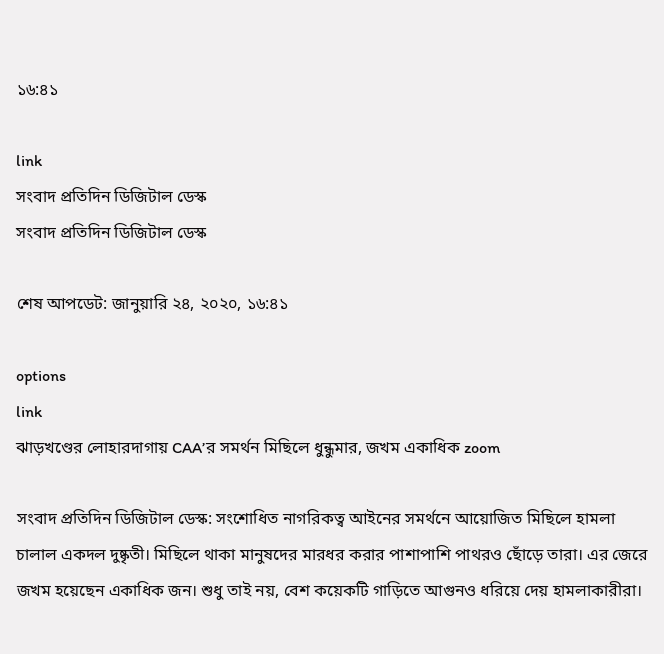১৬:৪১

link
সংবাদ প্রতিদিন ডিজিটাল ডেস্ক
সংবাদ প্রতিদিন ডিজিটাল ডেস্ক

শেষ আপডেট: জানুয়ারি ২৪, ২০২০, ১৬:৪১

options
link
ঝাড়খণ্ডের লোহারদাগায় CAA’র সমর্থন মিছিলে ধুন্ধুমার, জখম একাধিক zoom

সংবাদ প্রতিদিন ডিজিটাল ডেস্ক: সংশোধিত নাগরিকত্ব আইনের সমর্থনে আয়োজিত মিছিলে হামলা চালাল একদল দুষ্কৃতী। মিছিলে থাকা মানুষদের মারধর করার পাশাপাশি পাথরও ছোঁড়ে তারা। এর জেরে জখম হয়েছেন একাধিক জন। শুধু তাই নয়, বেশ কয়েকটি গাড়িতে আগুনও ধরিয়ে দেয় হামলাকারীরা।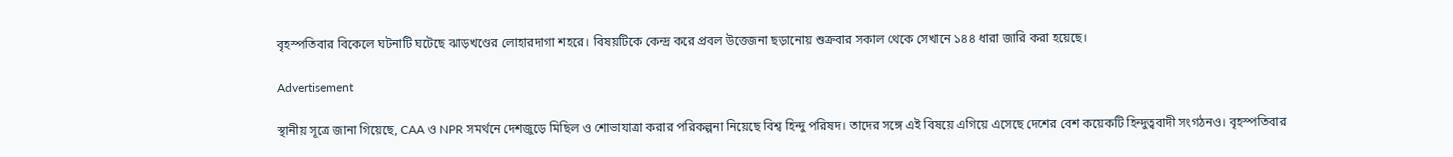বৃহস্পতিবার বিকেলে ঘটনাটি ঘটেছে ঝাড়খণ্ডের লোহারদাগা শহরে। বিষয়টিকে কেন্দ্র করে প্রবল উত্তেজনা ছড়ানোয় শুক্রবার সকাল থেকে সেখানে ১৪৪ ধারা জারি করা হয়েছে।

Advertisement

স্থানীয় সূত্রে জানা গিয়েছে, CAA ও NPR সমর্থনে দেশজুড়ে মিছিল ও শোভাযাত্রা করার পরিকল্পনা নিয়েছে বিশ্ব হিন্দু পরিষদ। তাদের সঙ্গে এই বিষয়ে এগিয়ে এসেছে দেশের বেশ কয়েকটি হিন্দুত্ববাদী সংগঠনও। বৃহস্পতিবার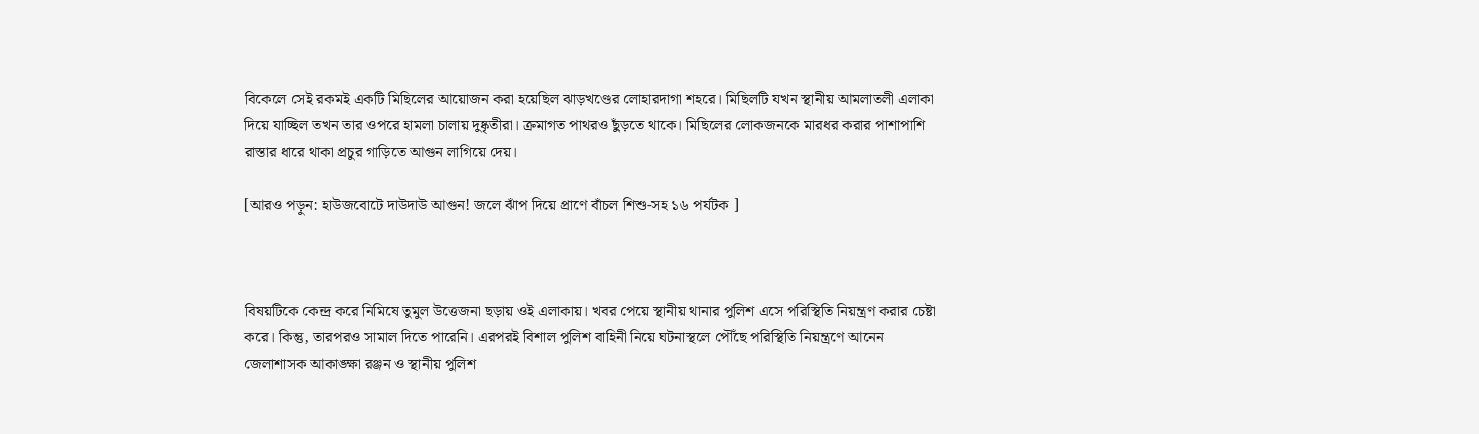বিকেলে সেই রকমই একটি মিছিলের আয়োজন করা হয়েছিল ঝাড়খণ্ডের লোহারদাগা শহরে। মিছিলটি যখন স্থানীয় আমলাতলী এলাকা দিয়ে যাচ্ছিল তখন তার ওপরে হামলা চালায় দুষ্কৃতীরা। ক্রমাগত পাথরও ছুঁড়তে থাকে। মিছিলের লোকজনকে মারধর করার পাশাপাশি রাস্তার ধারে থাকা প্রচুর গাড়িতে আগুন লাগিয়ে দেয়।

[আরও পড়ুন: হাউজবোটে দাউদাউ আগুন! জলে ঝাঁপ দিয়ে প্রাণে বাঁচল শিশু-সহ ১৬ পর্যটক ]



বিষয়টিকে কেন্দ্র করে নিমিষে তুমুল উত্তেজনা ছড়ায় ওই এলাকায়। খবর পেয়ে স্থানীয় থানার পুলিশ এসে পরিস্থিতি নিয়ন্ত্রণ করার চেষ্টা করে। কিন্তু, তারপরও সামাল দিতে পারেনি। এরপরই বিশাল পুলিশ বাহিনী নিয়ে ঘটনাস্থলে পৌঁছে পরিস্থিতি নিয়ন্ত্রণে আনেন জেলাশাসক আকাঙ্ক্ষা রঞ্জন ও স্থানীয় পুলিশ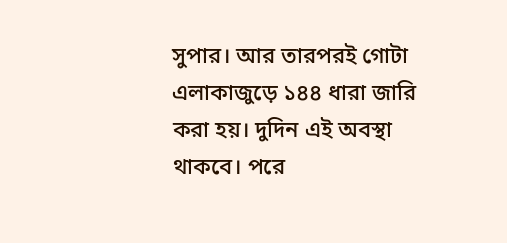সুপার। আর তারপরই গোটা এলাকাজুড়ে ১৪৪ ধারা জারি করা হয়। দুদিন এই অবস্থা থাকবে। পরে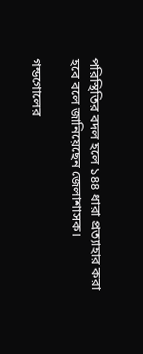পরিস্থিতির বদল হলে ১৪৪ ধারা প্রত্যাহার করা হবে বলে জানিয়েছেন জেলাশাসক।

গন্ডগোলের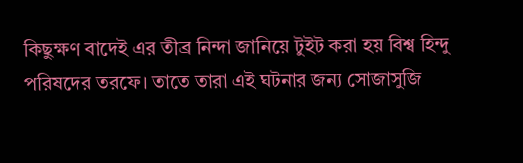কিছুক্ষণ বাদেই এর তীব্র নিন্দা জানিয়ে টুইট করা হয় বিশ্ব হিন্দু পরিষদের তরফে। তাতে তারা এই ঘটনার জন্য সোজাসুজি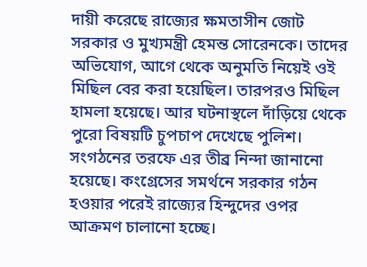দায়ী করেছে রাজ্যের ক্ষমতাসীন জোট সরকার ও মুখ্যমন্ত্রী হেমন্ত সোরেনকে। তাদের অভিযোগ, আগে থেকে অনুমতি নিয়েই ওই মিছিল বের করা হয়েছিল। তারপরও মিছিল হামলা হয়েছে। আর ঘটনাস্থলে দাঁড়িয়ে থেকে পুরো বিষয়টি চুপচাপ দেখেছে পুলিশ। সংগঠনের তরফে এর তীব্র নিন্দা জানানো হয়েছে। কংগ্রেসের সমর্থনে সরকার গঠন হওয়ার পরেই রাজ্যের হিন্দুদের ওপর আক্রমণ চালানো হচ্ছে।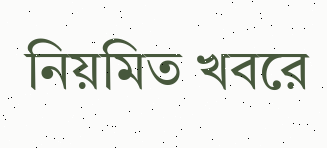নিয়মিত খবরে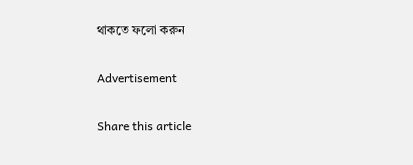থাকতে ফলো করুন

Advertisement

Share this article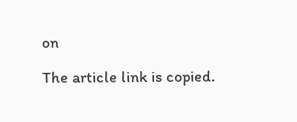on

The article link is copied.